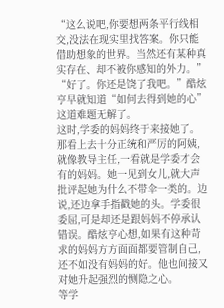“这么说吧,你要想两条平行线相交,没法在现实里找答案。你只能借助想象的世界。当然还有某种真实存在、却不被你感知的外力。”
“好了。你还是饶了我吧。”酷炫亨早就知道“如何去得到她的心”这道难题无解了。
这时,学委的妈妈终于来接她了。那看上去十分正统和严厉的阿姨,就像教导主任,一看就是学委才会有的妈妈。她一见到女儿,就大声批评起她为什么不带伞一类的。边说,还边拿手指戳她的头。学委很委屈,可是却还是跟妈妈不停承认错误。酷炫亨心想,如果有这种苛求的妈妈方方面面都要管制自己,还不如没有妈妈的好。他也间接又对她升起强烈的恻隐之心。
等学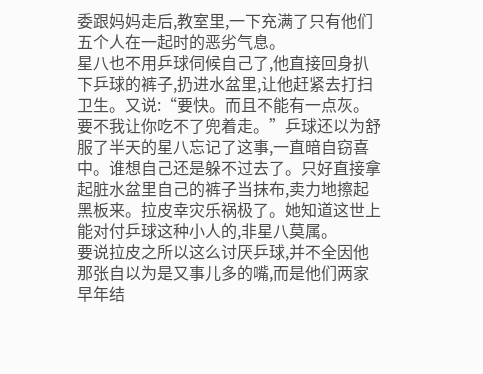委跟妈妈走后,教室里,一下充满了只有他们五个人在一起时的恶劣气息。
星八也不用乒球伺候自己了,他直接回身扒下乒球的裤子,扔进水盆里,让他赶紧去打扫卫生。又说:“要快。而且不能有一点灰。要不我让你吃不了兜着走。”乒球还以为舒服了半天的星八忘记了这事,一直暗自窃喜中。谁想自己还是躲不过去了。只好直接拿起脏水盆里自己的裤子当抹布,卖力地擦起黑板来。拉皮幸灾乐祸极了。她知道这世上能对付乒球这种小人的,非星八莫属。
要说拉皮之所以这么讨厌乒球,并不全因他那张自以为是又事儿多的嘴,而是他们两家早年结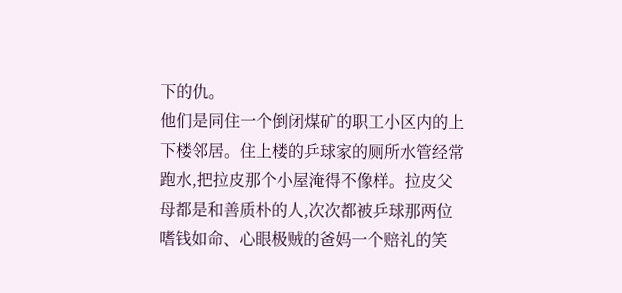下的仇。
他们是同住一个倒闭煤矿的职工小区内的上下楼邻居。住上楼的乒球家的厕所水管经常跑水,把拉皮那个小屋淹得不像样。拉皮父母都是和善质朴的人,次次都被乒球那两位嗜钱如命、心眼极贼的爸妈一个赔礼的笑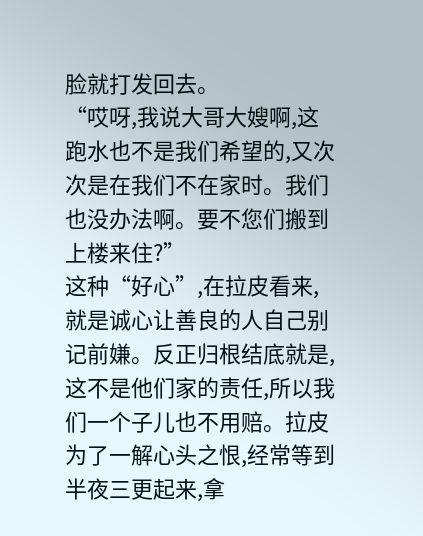脸就打发回去。
“哎呀,我说大哥大嫂啊,这跑水也不是我们希望的,又次次是在我们不在家时。我们也没办法啊。要不您们搬到上楼来住?”
这种“好心”,在拉皮看来,就是诚心让善良的人自己别记前嫌。反正归根结底就是,这不是他们家的责任,所以我们一个子儿也不用赔。拉皮为了一解心头之恨,经常等到半夜三更起来,拿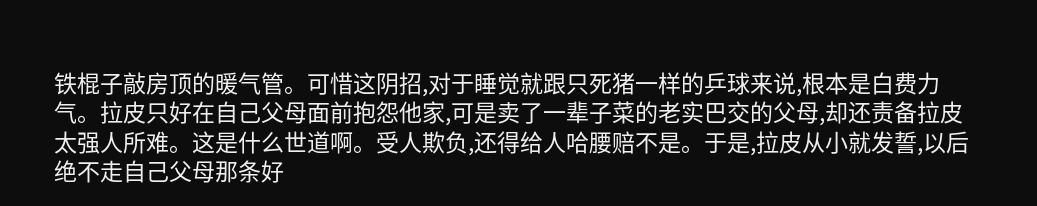铁棍子敲房顶的暖气管。可惜这阴招,对于睡觉就跟只死猪一样的乒球来说,根本是白费力气。拉皮只好在自己父母面前抱怨他家,可是卖了一辈子菜的老实巴交的父母,却还责备拉皮太强人所难。这是什么世道啊。受人欺负,还得给人哈腰赔不是。于是,拉皮从小就发誓,以后绝不走自己父母那条好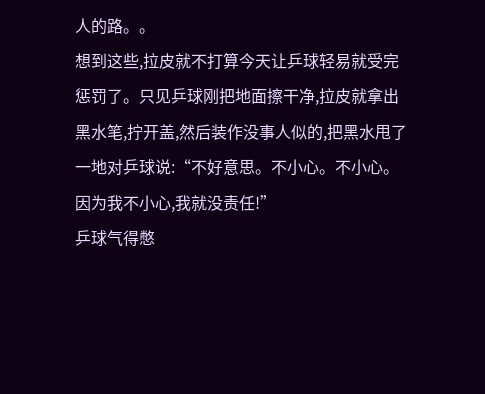人的路。。
想到这些,拉皮就不打算今天让乒球轻易就受完惩罚了。只见乒球刚把地面擦干净,拉皮就拿出黑水笔,拧开盖,然后装作没事人似的,把黑水甩了一地对乒球说:“不好意思。不小心。不小心。因为我不小心,我就没责任!”
乒球气得憋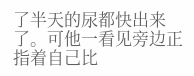了半天的尿都快出来了。可他一看见旁边正指着自己比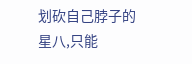划砍自己脖子的星八,只能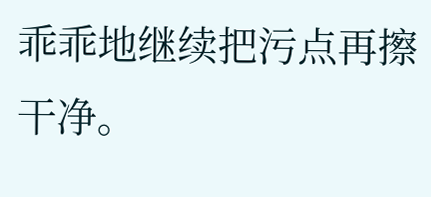乖乖地继续把污点再擦干净。